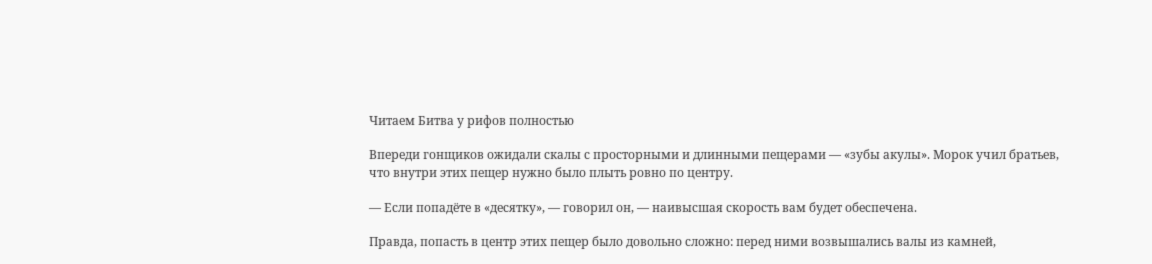Читаем Битва у рифов полностью

Впереди гонщиков ожидали скалы с просторными и длинными пещерами — «зубы акулы». Морок учил братьев, что внутри этих пещер нужно было плыть ровно по центру.

— Если попадёте в «десятку», — говорил он, — наивысшая скорость вам будет обеспечена.

Правда, попасть в центр этих пещер было довольно сложно: перед ними возвышались валы из камней,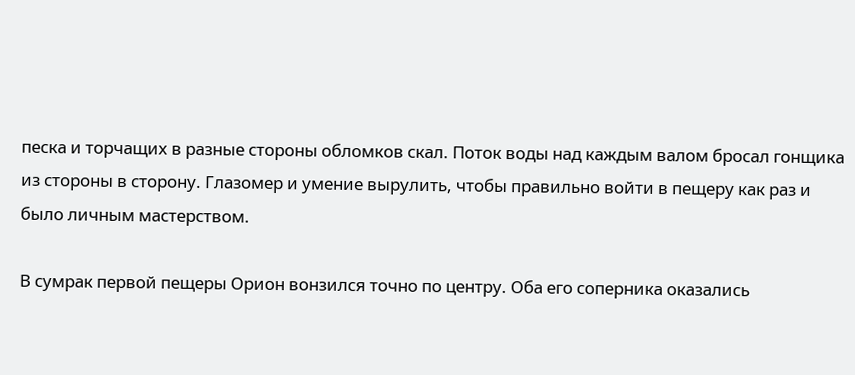песка и торчащих в разные стороны обломков скал. Поток воды над каждым валом бросал гонщика из стороны в сторону. Глазомер и умение вырулить, чтобы правильно войти в пещеру как раз и было личным мастерством.

В сумрак первой пещеры Орион вонзился точно по центру. Оба его соперника оказались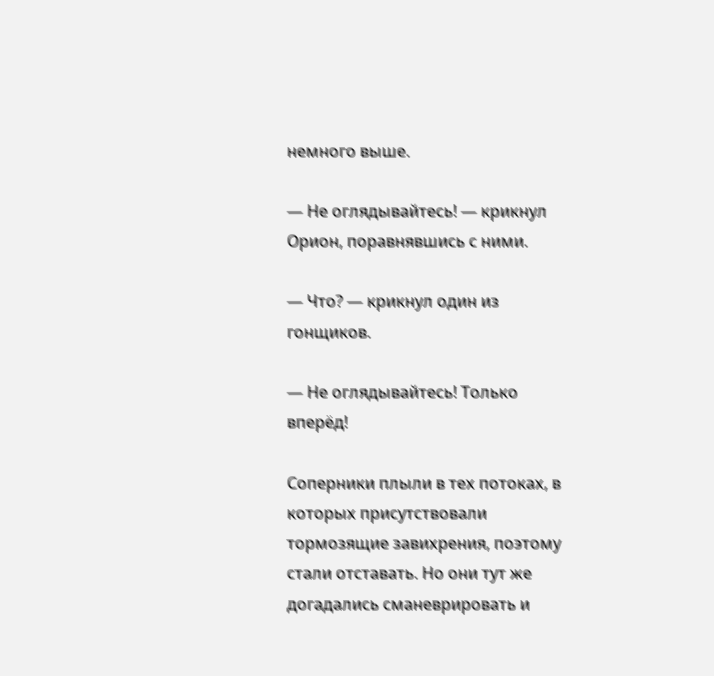немного выше.

— Не оглядывайтесь! — крикнул Орион, поравнявшись с ними.

— Что? — крикнул один из гонщиков.

— Не оглядывайтесь! Только вперёд!

Соперники плыли в тех потоках, в которых присутствовали тормозящие завихрения, поэтому стали отставать. Но они тут же догадались сманеврировать и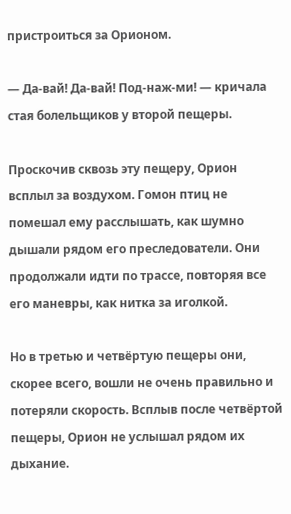пристроиться за Орионом.

— Да-вай! Да-вай! Под-наж-ми! — кричала стая болельщиков у второй пещеры.

Проскочив сквозь эту пещеру, Орион всплыл за воздухом. Гомон птиц не помешал ему расслышать, как шумно дышали рядом его преследователи. Они продолжали идти по трассе, повторяя все его маневры, как нитка за иголкой.

Но в третью и четвёртую пещеры они, скорее всего, вошли не очень правильно и потеряли скорость. Всплыв после четвёртой пещеры, Орион не услышал рядом их дыхание.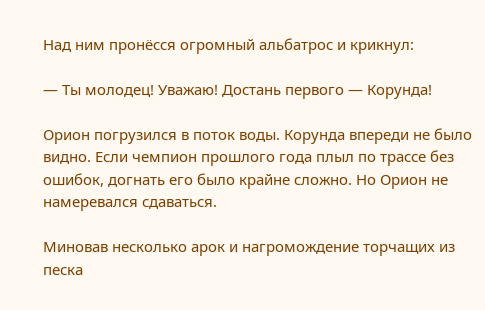Над ним пронёсся огромный альбатрос и крикнул:

— Ты молодец! Уважаю! Достань первого — Корунда!

Орион погрузился в поток воды. Корунда впереди не было видно. Если чемпион прошлого года плыл по трассе без ошибок, догнать его было крайне сложно. Но Орион не намеревался сдаваться.

Миновав несколько арок и нагромождение торчащих из песка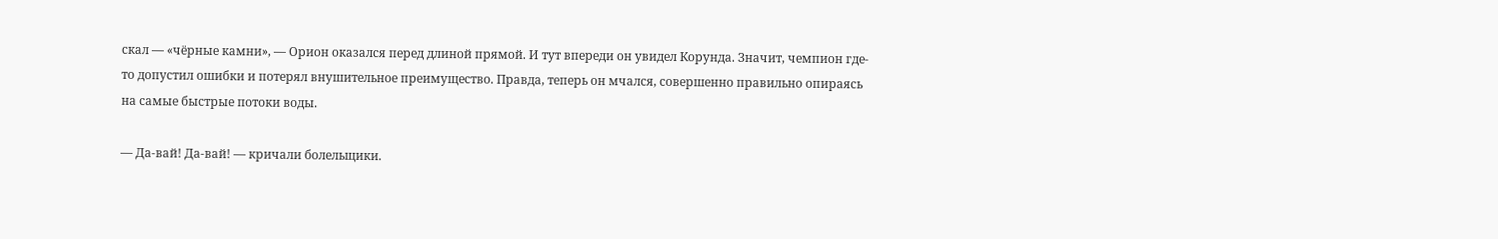скал — «чёрные камни», — Орион оказался перед длиной прямой. И тут впереди он увидел Корунда. Значит, чемпион где-то допустил ошибки и потерял внушительное преимущество. Правда, теперь он мчался, совершенно правильно опираясь на самые быстрые потоки воды.

— Да-вай! Да-вай! — кричали болельщики.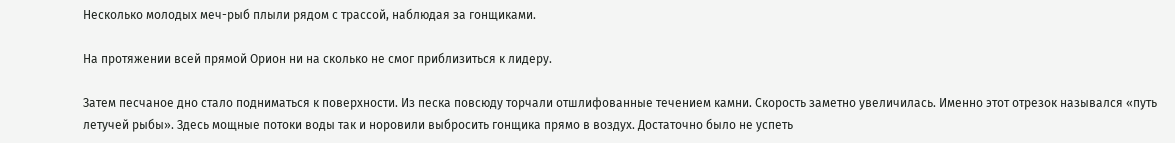Несколько молодых меч-рыб плыли рядом с трассой, наблюдая за гонщиками.

На протяжении всей прямой Орион ни на сколько не смог приблизиться к лидеру.

Затем песчаное дно стало подниматься к поверхности. Из песка повсюду торчали отшлифованные течением камни. Скорость заметно увеличилась. Именно этот отрезок назывался «путь летучей рыбы». Здесь мощные потоки воды так и норовили выбросить гонщика прямо в воздух. Достаточно было не успеть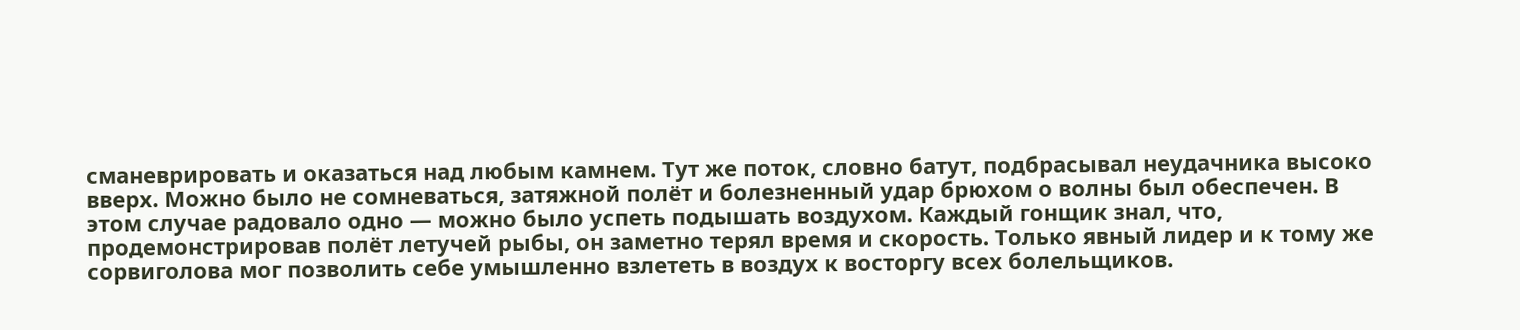сманеврировать и оказаться над любым камнем. Тут же поток, словно батут, подбрасывал неудачника высоко вверх. Можно было не сомневаться, затяжной полёт и болезненный удар брюхом о волны был обеспечен. В этом случае радовало одно — можно было успеть подышать воздухом. Каждый гонщик знал, что, продемонстрировав полёт летучей рыбы, он заметно терял время и скорость. Только явный лидер и к тому же сорвиголова мог позволить себе умышленно взлететь в воздух к восторгу всех болельщиков.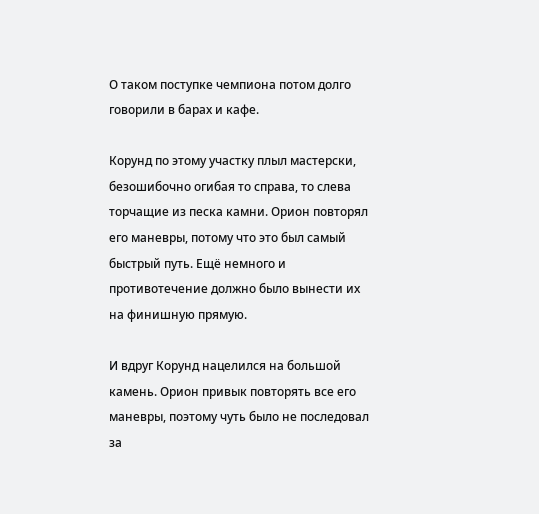О таком поступке чемпиона потом долго говорили в барах и кафе.

Корунд по этому участку плыл мастерски, безошибочно огибая то справа, то слева торчащие из песка камни. Орион повторял его маневры, потому что это был самый быстрый путь. Ещё немного и противотечение должно было вынести их на финишную прямую.

И вдруг Корунд нацелился на большой камень. Орион привык повторять все его маневры, поэтому чуть было не последовал за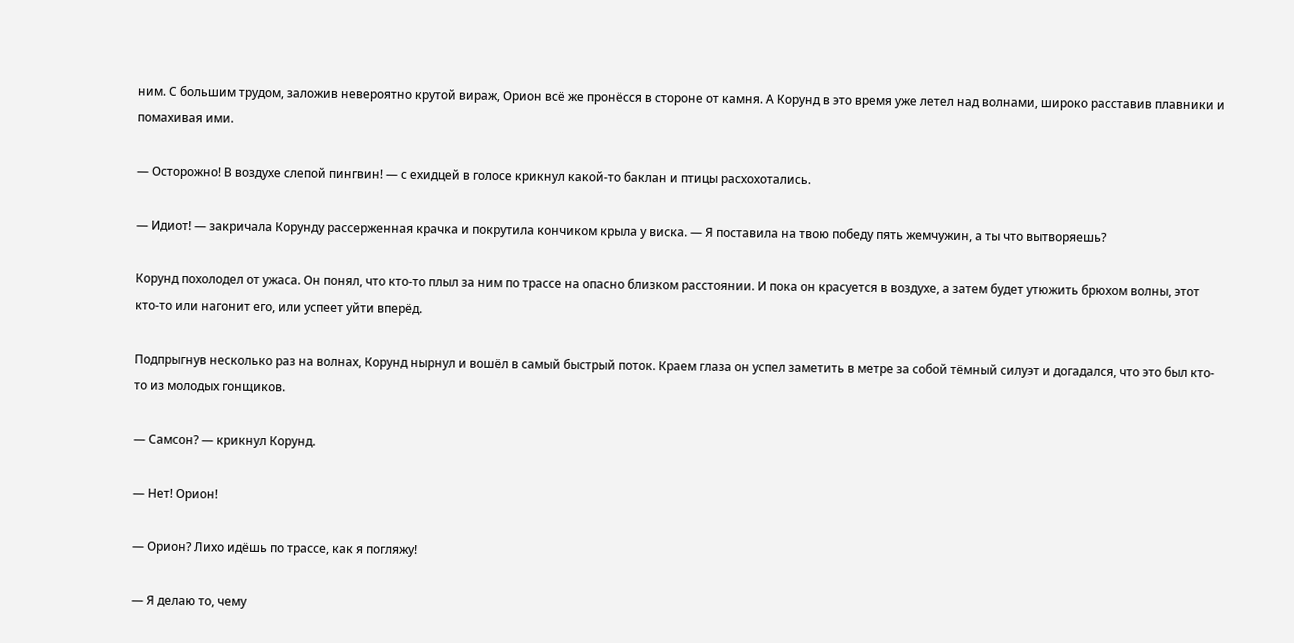ним. С большим трудом, заложив невероятно крутой вираж, Орион всё же пронёсся в стороне от камня. А Корунд в это время уже летел над волнами, широко расставив плавники и помахивая ими.

— Осторожно! В воздухе слепой пингвин! — с ехидцей в голосе крикнул какой-то баклан и птицы расхохотались.

— Идиот! — закричала Корунду рассерженная крачка и покрутила кончиком крыла у виска. — Я поставила на твою победу пять жемчужин, а ты что вытворяешь?

Корунд похолодел от ужаса. Он понял, что кто-то плыл за ним по трассе на опасно близком расстоянии. И пока он красуется в воздухе, а затем будет утюжить брюхом волны, этот кто-то или нагонит его, или успеет уйти вперёд.

Подпрыгнув несколько раз на волнах, Корунд нырнул и вошёл в самый быстрый поток. Краем глаза он успел заметить в метре за собой тёмный силуэт и догадался, что это был кто-то из молодых гонщиков.

— Самсон? — крикнул Корунд.

— Нет! Орион!

— Орион? Лихо идёшь по трассе, как я погляжу!

— Я делаю то, чему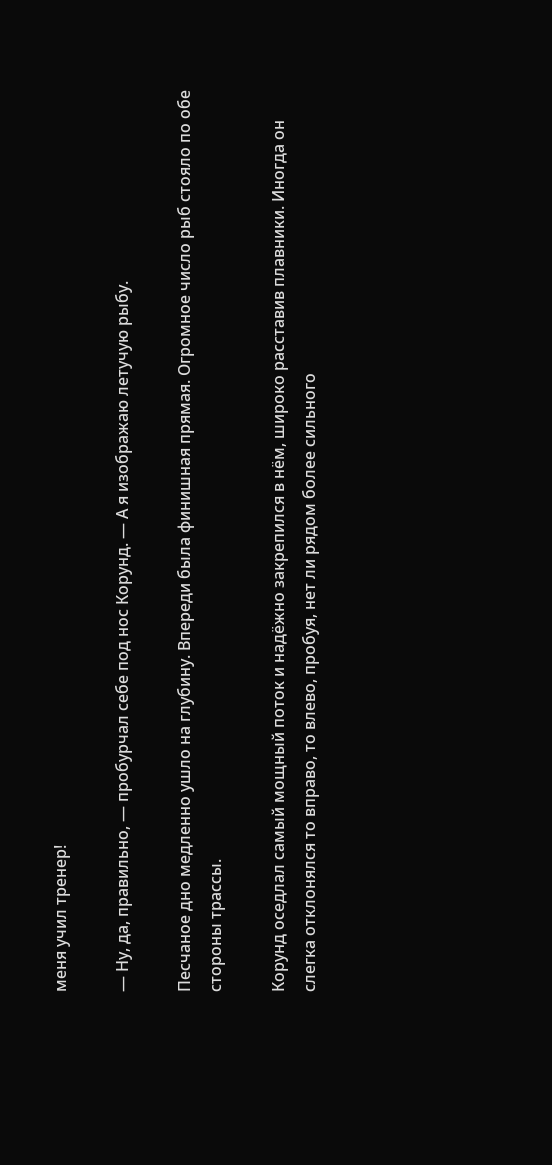меня учил тренер!

— Ну, да, правильно, — пробурчал себе под нос Корунд. — А я изображаю летучую рыбу.

Песчаное дно медленно ушло на глубину. Впереди была финишная прямая. Огромное число рыб стояло по обе стороны трассы.

Корунд оседлал самый мощный поток и надёжно закрепился в нём, широко расставив плавники. Иногда он слегка отклонялся то вправо, то влево, пробуя, нет ли рядом более сильного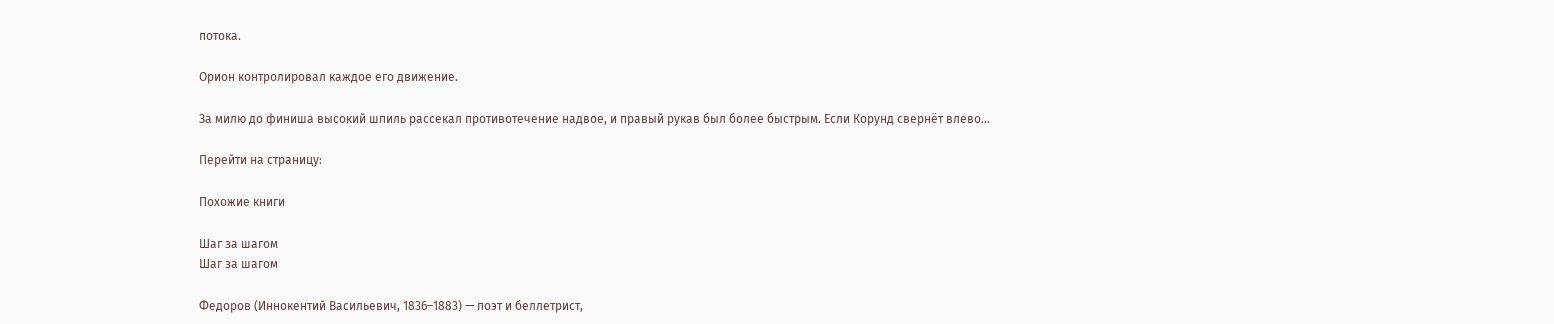потока.

Орион контролировал каждое его движение.

За милю до финиша высокий шпиль рассекал противотечение надвое, и правый рукав был более быстрым. Если Корунд свернёт влево…

Перейти на страницу:

Похожие книги

Шаг за шагом
Шаг за шагом

Федоров (Иннокентий Васильевич, 1836–1883) — поэт и беллетрист,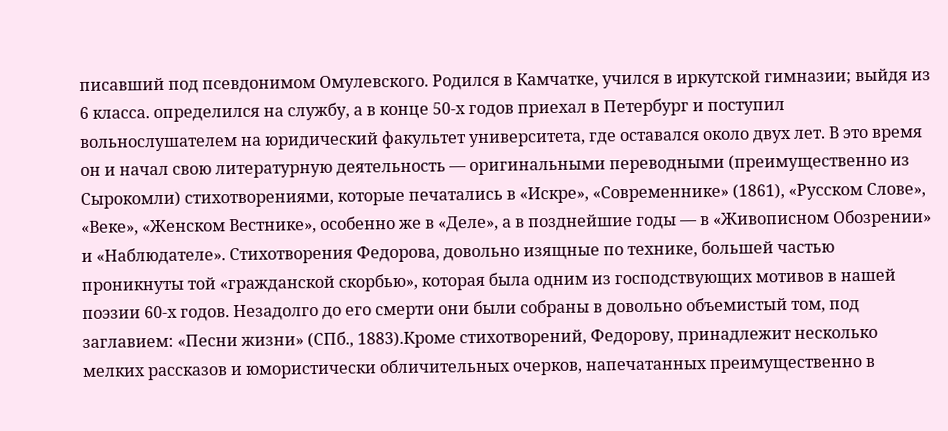писавший под псевдонимом Омулевского. Родился в Камчатке, учился в иркутской гимназии; выйдя из 6 класса. определился на службу, а в конце 50-х годов приехал в Петербург и поступил вольнослушателем на юридический факультет университета, где оставался около двух лет. В это время он и начал свою литературную деятельность — оригинальными переводными (преимущественно из Сырокомли) стихотворениями, которые печатались в «Искре», «Современнике» (1861), «Русском Слове», «Веке», «Женском Вестнике», особенно же в «Деле», а в позднейшие годы — в «Живописном Обозрении» и «Наблюдателе». Стихотворения Федорова, довольно изящные по технике, большей частью проникнуты той «гражданской скорбью», которая была одним из господствующих мотивов в нашей поэзии 60-х годов. Незадолго до его смерти они были собраны в довольно объемистый том, под заглавием: «Песни жизни» (СПб., 1883).Кроме стихотворений, Федорову, принадлежит несколько мелких рассказов и юмористически обличительных очерков, напечатанных преимущественно в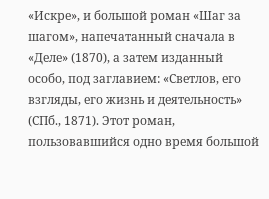«Искре», и большой роман «Шаг за шагом», напечатанный сначала в «Деле» (1870), а затем изданный особо, под заглавием: «Светлов, его взгляды, его жизнь и деятельность» (СПб., 1871). Этот роман, пользовавшийся одно время большой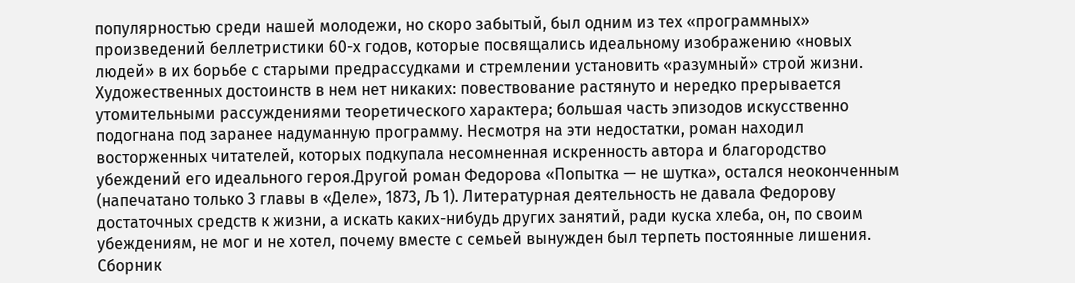популярностью среди нашей молодежи, но скоро забытый, был одним из тех «программных» произведений беллетристики 60-х годов, которые посвящались идеальному изображению «новых людей» в их борьбе с старыми предрассудками и стремлении установить «разумный» строй жизни. Художественных достоинств в нем нет никаких: повествование растянуто и нередко прерывается утомительными рассуждениями теоретического характера; большая часть эпизодов искусственно подогнана под заранее надуманную программу. Несмотря на эти недостатки, роман находил восторженных читателей, которых подкупала несомненная искренность автора и благородство убеждений его идеального героя.Другой роман Федорова «Попытка — не шутка», остался неоконченным (напечатано только 3 главы в «Деле», 1873, Љ 1). Литературная деятельность не давала Федорову достаточных средств к жизни, а искать каких-нибудь других занятий, ради куска хлеба, он, по своим убеждениям, не мог и не хотел, почему вместе с семьей вынужден был терпеть постоянные лишения. Сборник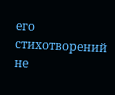его стихотворений не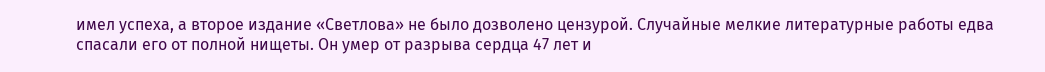имел успеха, а второе издание «Светлова» не было дозволено цензурой. Случайные мелкие литературные работы едва спасали его от полной нищеты. Он умер от разрыва сердца 47 лет и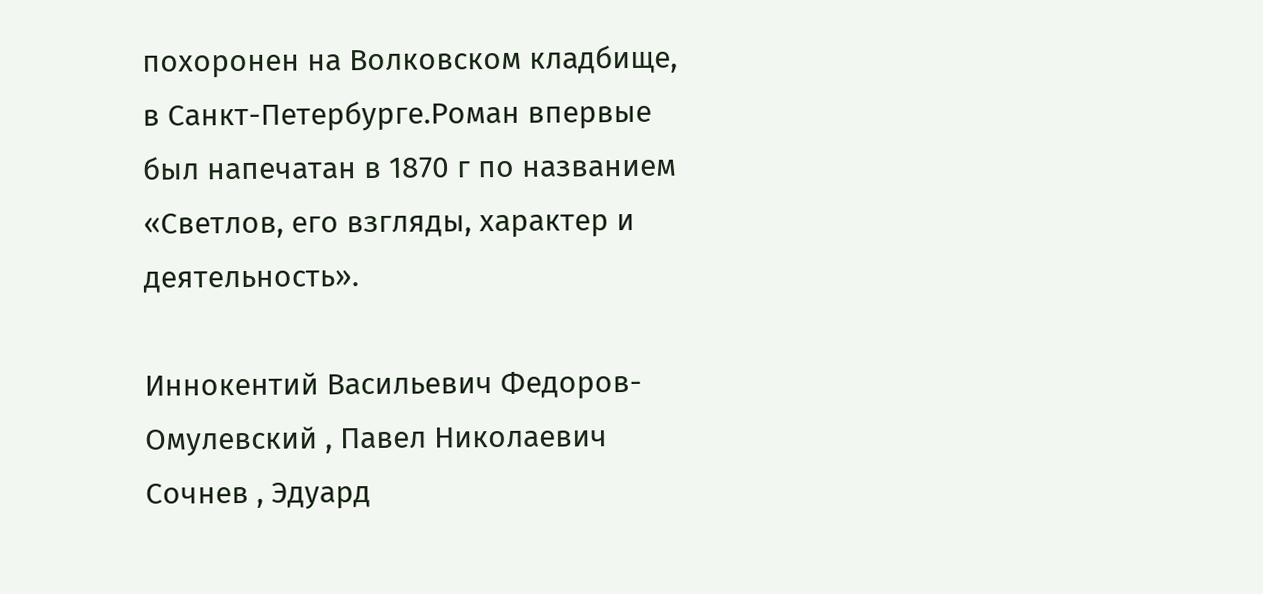похоронен на Волковском кладбище, в Санкт-Петербурге.Роман впервые был напечатан в 1870 г по названием «Светлов, его взгляды, характер и деятельность».

Иннокентий Васильевич Федоров-Омулевский , Павел Николаевич Сочнев , Эдуард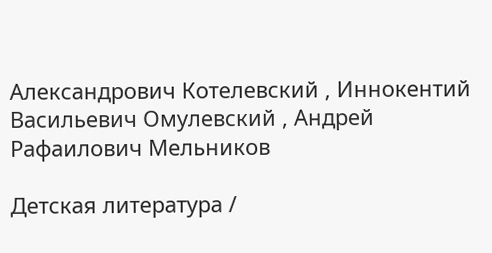Александрович Котелевский , Иннокентий Васильевич Омулевский , Андрей Рафаилович Мельников

Детская литература /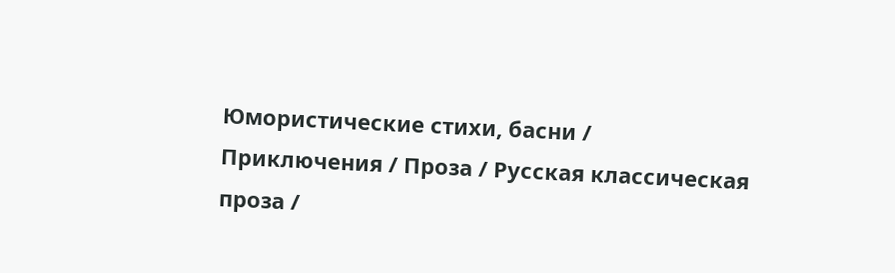Юмористические стихи, басни / Приключения / Проза / Русская классическая проза /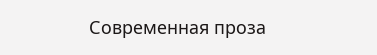Современная проза